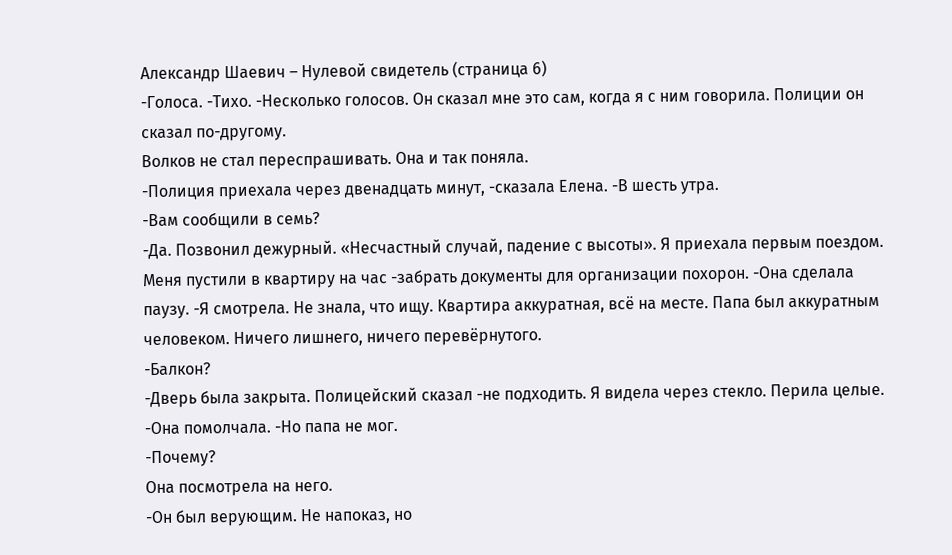Александр Шаевич – Нулевой свидетель (страница 6)
-Голоса. -Тихо. -Несколько голосов. Он сказал мне это сам, когда я с ним говорила. Полиции он сказал по-другому.
Волков не стал переспрашивать. Она и так поняла.
-Полиция приехала через двенадцать минут, -сказала Елена. -В шесть утра.
-Вам сообщили в семь?
-Да. Позвонил дежурный. «Несчастный случай, падение с высоты». Я приехала первым поездом. Меня пустили в квартиру на час -забрать документы для организации похорон. -Она сделала паузу. -Я смотрела. Не знала, что ищу. Квартира аккуратная, всё на месте. Папа был аккуратным человеком. Ничего лишнего, ничего перевёрнутого.
-Балкон?
-Дверь была закрыта. Полицейский сказал -не подходить. Я видела через стекло. Перила целые. -Она помолчала. -Но папа не мог.
-Почему?
Она посмотрела на него.
-Он был верующим. Не напоказ, но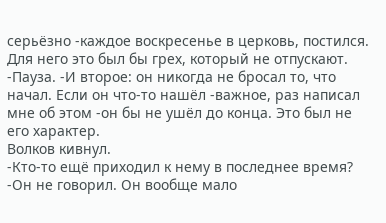серьёзно -каждое воскресенье в церковь, постился. Для него это был бы грех, который не отпускают. -Пауза. -И второе: он никогда не бросал то, что начал. Если он что-то нашёл -важное, раз написал мне об этом -он бы не ушёл до конца. Это был не его характер.
Волков кивнул.
-Кто-то ещё приходил к нему в последнее время?
-Он не говорил. Он вообще мало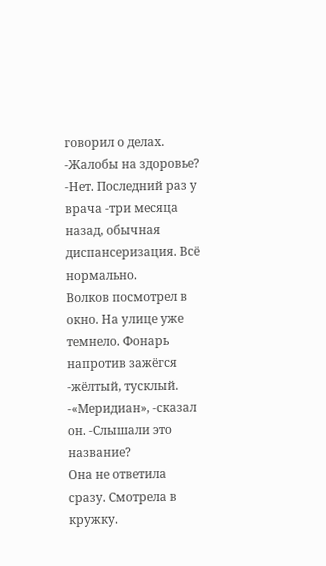говорил о делах.
-Жалобы на здоровье?
-Нет. Последний раз у врача -три месяца назад, обычная диспансеризация. Всё нормально.
Волков посмотрел в окно. На улице уже темнело. Фонарь напротив зажёгся -жёлтый, тусклый.
-«Меридиан», -сказал он. -Слышали это название?
Она не ответила сразу. Смотрела в кружку.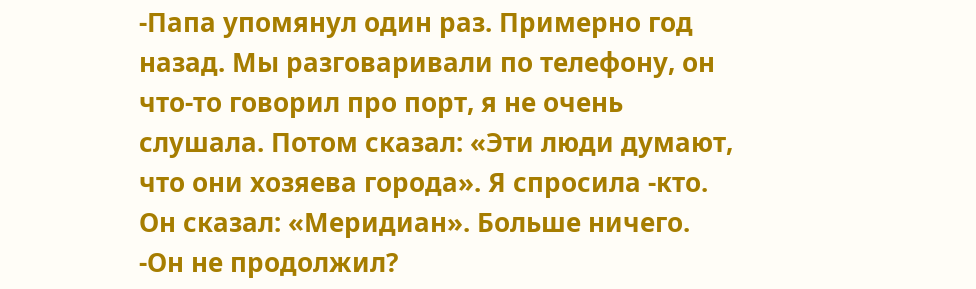-Папа упомянул один раз. Примерно год назад. Мы разговаривали по телефону, он что-то говорил про порт, я не очень слушала. Потом сказал: «Эти люди думают, что они хозяева города». Я спросила -кто. Он сказал: «Меридиан». Больше ничего.
-Он не продолжил?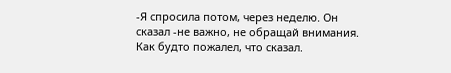-Я спросила потом, через неделю. Он сказал -не важно, не обращай внимания. Как будто пожалел, что сказал.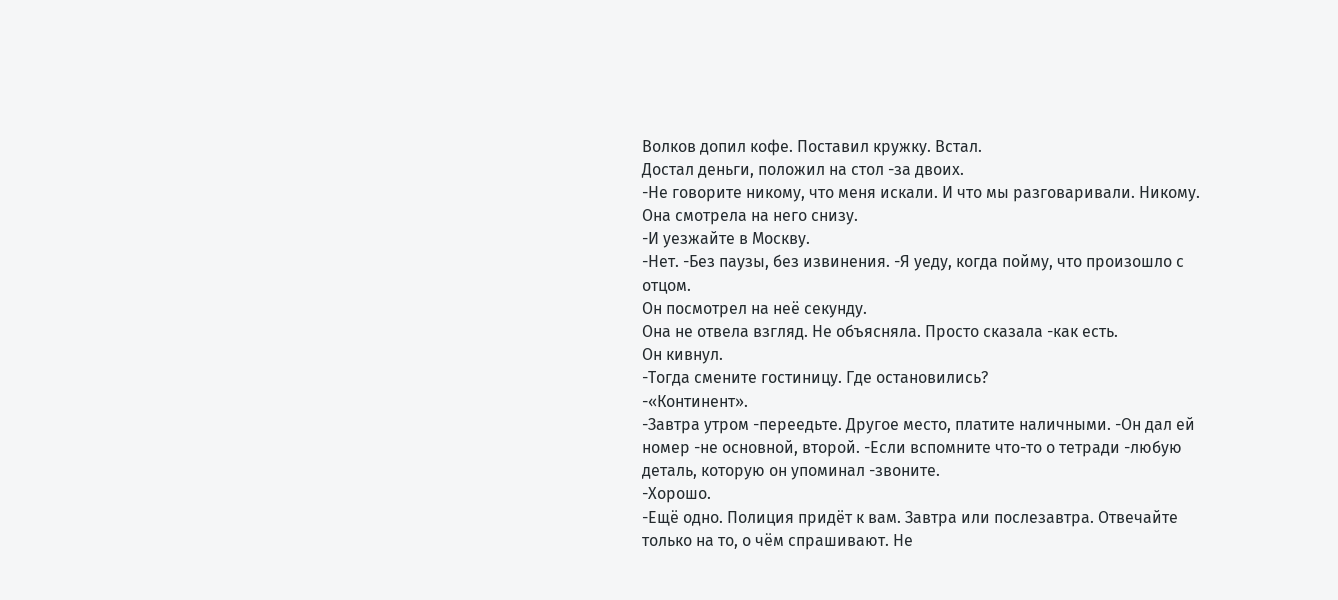Волков допил кофе. Поставил кружку. Встал.
Достал деньги, положил на стол -за двоих.
-Не говорите никому, что меня искали. И что мы разговаривали. Никому.
Она смотрела на него снизу.
-И уезжайте в Москву.
-Нет. -Без паузы, без извинения. -Я уеду, когда пойму, что произошло с отцом.
Он посмотрел на неё секунду.
Она не отвела взгляд. Не объясняла. Просто сказала -как есть.
Он кивнул.
-Тогда смените гостиницу. Где остановились?
-«Континент».
-Завтра утром -переедьте. Другое место, платите наличными. -Он дал ей номер -не основной, второй. -Если вспомните что-то о тетради -любую деталь, которую он упоминал -звоните.
-Хорошо.
-Ещё одно. Полиция придёт к вам. Завтра или послезавтра. Отвечайте только на то, о чём спрашивают. Не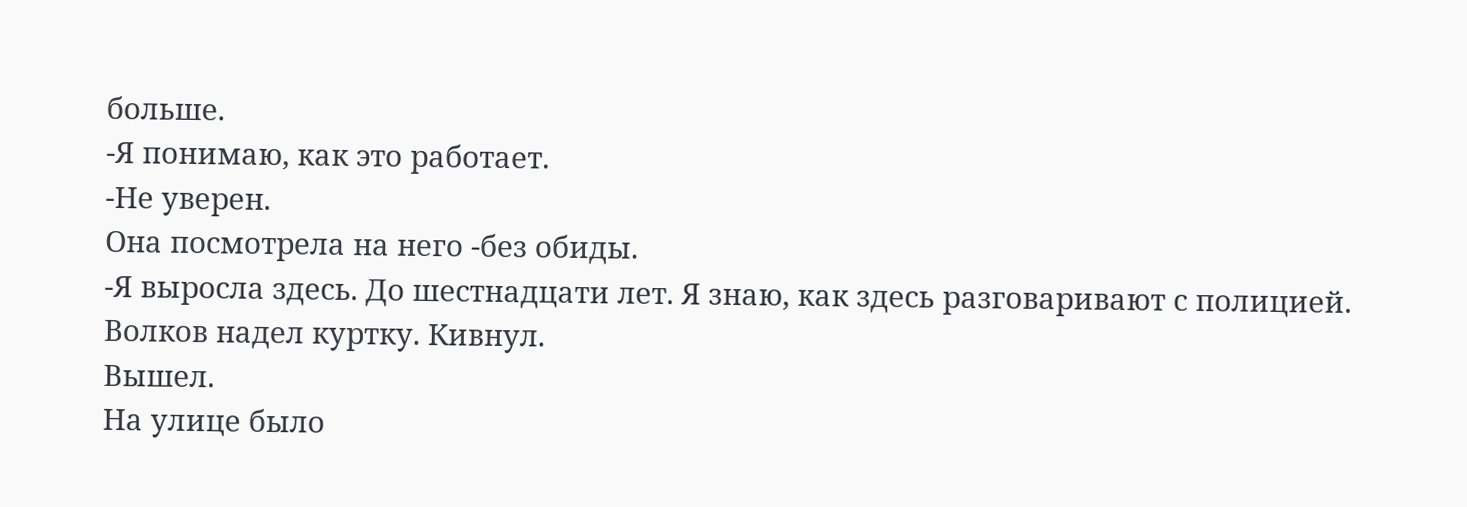больше.
-Я понимаю, как это работает.
-Не уверен.
Она посмотрела на него -без обиды.
-Я выросла здесь. До шестнадцати лет. Я знаю, как здесь разговаривают с полицией.
Волков надел куртку. Кивнул.
Вышел.
На улице было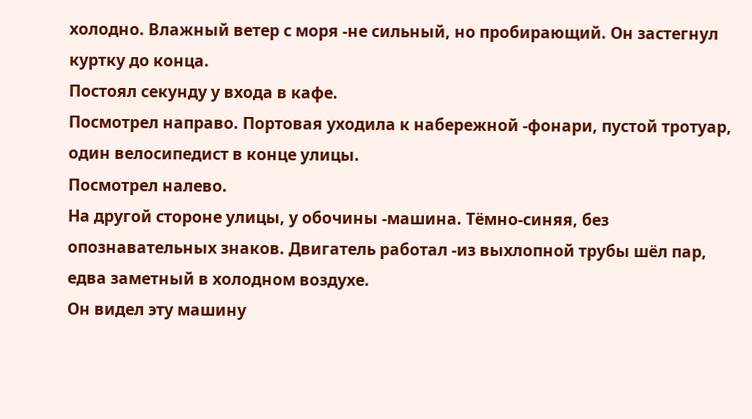холодно. Влажный ветер с моря -не сильный, но пробирающий. Он застегнул куртку до конца.
Постоял секунду у входа в кафе.
Посмотрел направо. Портовая уходила к набережной -фонари, пустой тротуар, один велосипедист в конце улицы.
Посмотрел налево.
На другой стороне улицы, у обочины -машина. Тёмно-синяя, без опознавательных знаков. Двигатель работал -из выхлопной трубы шёл пар, едва заметный в холодном воздухе.
Он видел эту машину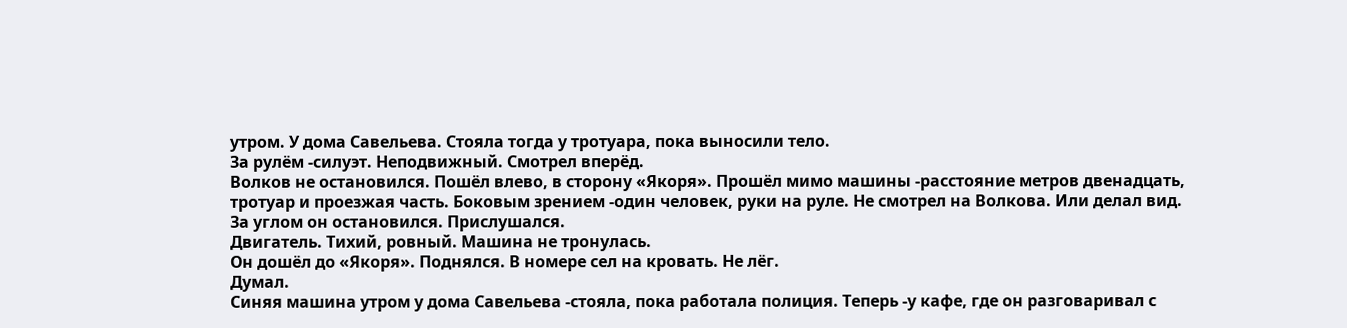утром. У дома Савельева. Стояла тогда у тротуара, пока выносили тело.
За рулём -силуэт. Неподвижный. Смотрел вперёд.
Волков не остановился. Пошёл влево, в сторону «Якоря». Прошёл мимо машины -расстояние метров двенадцать, тротуар и проезжая часть. Боковым зрением -один человек, руки на руле. Не смотрел на Волкова. Или делал вид.
За углом он остановился. Прислушался.
Двигатель. Тихий, ровный. Машина не тронулась.
Он дошёл до «Якоря». Поднялся. В номере сел на кровать. Не лёг.
Думал.
Синяя машина утром у дома Савельева -стояла, пока работала полиция. Теперь -у кафе, где он разговаривал с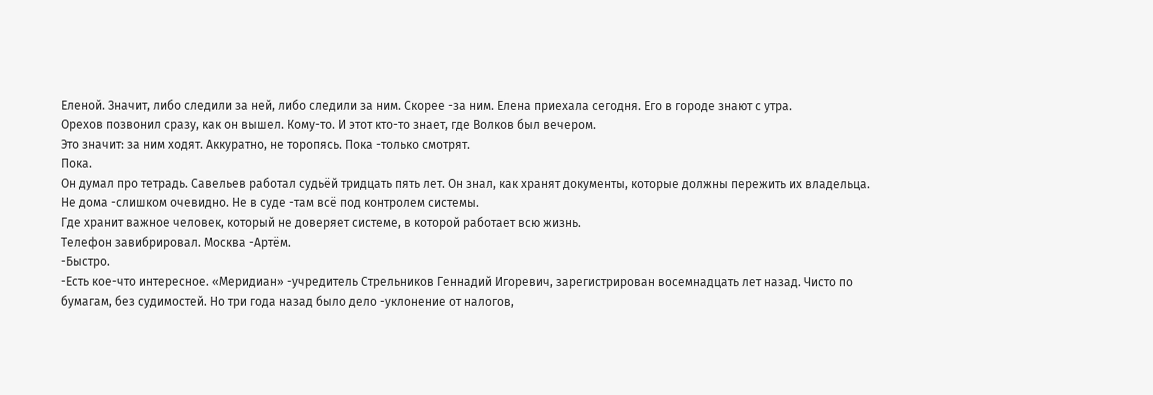Еленой. Значит, либо следили за ней, либо следили за ним. Скорее -за ним. Елена приехала сегодня. Его в городе знают с утра.
Орехов позвонил сразу, как он вышел. Кому-то. И этот кто-то знает, где Волков был вечером.
Это значит: за ним ходят. Аккуратно, не торопясь. Пока -только смотрят.
Пока.
Он думал про тетрадь. Савельев работал судьёй тридцать пять лет. Он знал, как хранят документы, которые должны пережить их владельца. Не дома -слишком очевидно. Не в суде -там всё под контролем системы.
Где хранит важное человек, который не доверяет системе, в которой работает всю жизнь.
Телефон завибрировал. Москва -Артём.
-Быстро.
-Есть кое-что интересное. «Меридиан» -учредитель Стрельников Геннадий Игоревич, зарегистрирован восемнадцать лет назад. Чисто по бумагам, без судимостей. Но три года назад было дело -уклонение от налогов,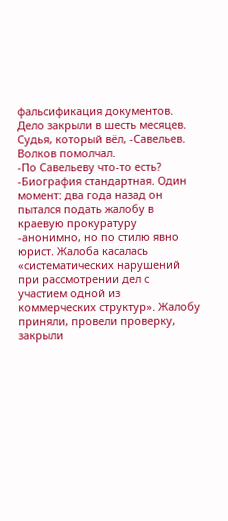фальсификация документов. Дело закрыли в шесть месяцев. Судья, который вёл, -Савельев.
Волков помолчал.
-По Савельеву что-то есть?
-Биография стандартная. Один момент: два года назад он пытался подать жалобу в краевую прокуратуру -анонимно, но по стилю явно юрист. Жалоба касалась «систематических нарушений при рассмотрении дел с участием одной из коммерческих структур». Жалобу приняли, провели проверку, закрыли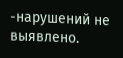-нарушений не выявлено.